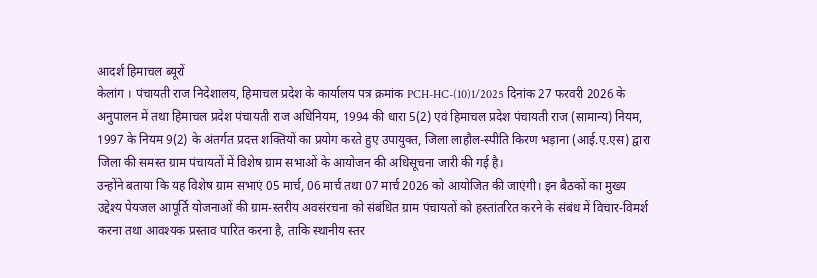आदर्श हिमाचल ब्यूरों
केलांग । पंचायती राज निदेशालय, हिमाचल प्रदेश के कार्यालय पत्र क्रमांक PCH-HC-(10)1/2025 दिनांक 27 फरवरी 2026 के अनुपालन में तथा हिमाचल प्रदेश पंचायती राज अधिनियम, 1994 की धारा 5(2) एवं हिमाचल प्रदेश पंचायती राज (सामान्य) नियम, 1997 के नियम 9(2) के अंतर्गत प्रदत्त शक्तियों का प्रयोग करते हुए उपायुक्त, जिला लाहौल-स्पीति किरण भड़ाना (आई.ए.एस) द्वारा जिला की समस्त ग्राम पंचायतों में विशेष ग्राम सभाओं के आयोजन की अधिसूचना जारी की गई है।
उन्होंने बताया कि यह विशेष ग्राम सभाएं 05 मार्च, 06 मार्च तथा 07 मार्च 2026 को आयोजित की जाएंगी। इन बैठकों का मुख्य उद्देश्य पेयजल आपूर्ति योजनाओं की ग्राम-स्तरीय अवसंरचना को संबंधित ग्राम पंचायतों को हस्तांतरित करने के संबंध में विचार-विमर्श करना तथा आवश्यक प्रस्ताव पारित करना है, ताकि स्थानीय स्तर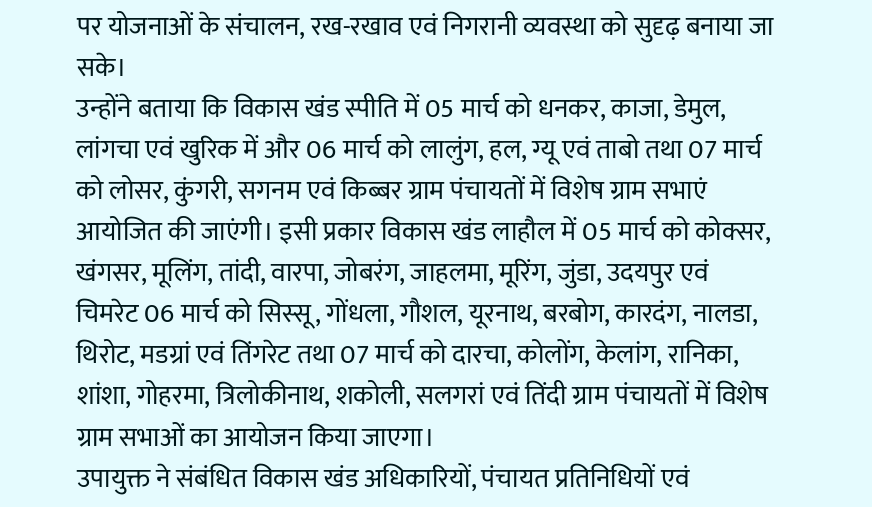पर योजनाओं के संचालन, रख-रखाव एवं निगरानी व्यवस्था को सुदृढ़ बनाया जा सके।
उन्होंने बताया कि विकास खंड स्पीति में 05 मार्च को धनकर, काजा, डेमुल, लांगचा एवं खुरिक में और 06 मार्च को लालुंग, हल, ग्यू एवं ताबो तथा 07 मार्च को लोसर, कुंगरी, सगनम एवं किब्बर ग्राम पंचायतों में विशेष ग्राम सभाएं आयोजित की जाएंगी। इसी प्रकार विकास खंड लाहौल में 05 मार्च को कोक्सर, खंगसर, मूलिंग, तांदी, वारपा, जोबरंग, जाहलमा, मूरिंग, जुंडा, उदयपुर एवं चिमरेट 06 मार्च को सिस्सू, गोंधला, गौशल, यूरनाथ, बरबोग, कारदंग, नालडा, थिरोट, मडग्रां एवं तिंगरेट तथा 07 मार्च को दारचा, कोलोंग, केलांग, रानिका, शांशा, गोहरमा, त्रिलोकीनाथ, शकोली, सलगरां एवं तिंदी ग्राम पंचायतों में विशेष ग्राम सभाओं का आयोजन किया जाएगा।
उपायुक्त ने संबंधित विकास खंड अधिकारियों, पंचायत प्रतिनिधियों एवं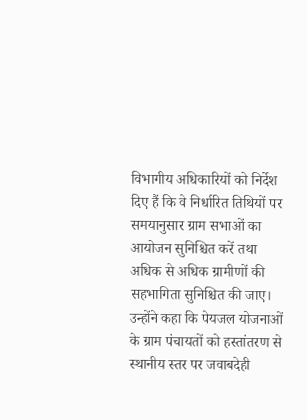विभागीय अधिकारियों को निर्देश दिए हैं कि वे निर्धारित तिथियों पर समयानुसार ग्राम सभाओं का आयोजन सुनिश्चित करें तथा अधिक से अधिक ग्रामीणों की सहभागिता सुनिश्चित की जाए। उन्होंने कहा कि पेयजल योजनाओं के ग्राम पंचायतों को हस्तांतरण से स्थानीय स्तर पर जवाबदेही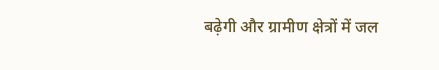बढ़ेगी और ग्रामीण क्षेत्रों में जल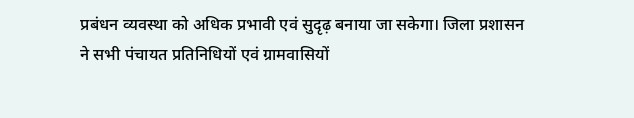प्रबंधन व्यवस्था को अधिक प्रभावी एवं सुदृढ़ बनाया जा सकेगा। जिला प्रशासन ने सभी पंचायत प्रतिनिधियों एवं ग्रामवासियों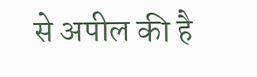से अपील की है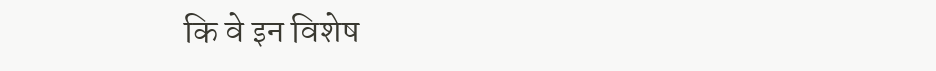कि वे इन विशेष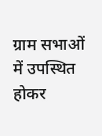ग्राम सभाओं में उपस्थित होकर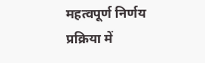महत्वपूर्ण निर्णय प्रक्रिया में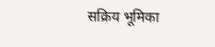सक्रिय भूमिका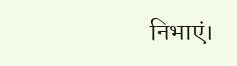निभाएं।